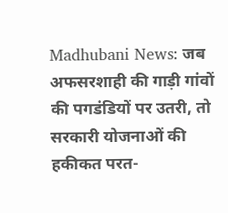Madhubani News: जब अफसरशाही की गाड़ी गांवों की पगडंडियों पर उतरी, तो सरकारी योजनाओं की हकीकत परत-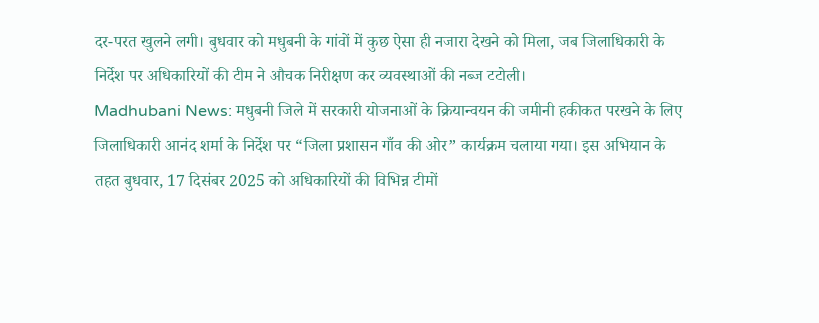दर-परत खुलने लगी। बुधवार को मधुबनी के गांवों में कुछ ऐसा ही नजारा देखने को मिला, जब जिलाधिकारी के निर्देश पर अधिकारियों की टीम ने औचक निरीक्षण कर व्यवस्थाओं की नब्ज टटोली।
Madhubani News: मधुबनी जिले में सरकारी योजनाओं के क्रियान्वयन की जमीनी हकीकत परखने के लिए जिलाधिकारी आनंद शर्मा के निर्देश पर “जिला प्रशासन गाँव की ओर” कार्यक्रम चलाया गया। इस अभियान के तहत बुधवार, 17 दिसंबर 2025 को अधिकारियों की विभिन्न टीमों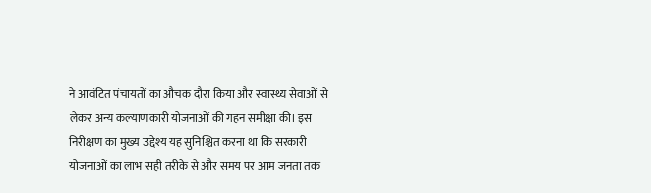ने आवंटित पंचायतों का औचक दौरा किया और स्वास्थ्य सेवाओं से लेकर अन्य कल्याणकारी योजनाओं की गहन समीक्षा की। इस निरीक्षण का मुख्य उद्देश्य यह सुनिश्चित करना था कि सरकारी योजनाओं का लाभ सही तरीके से और समय पर आम जनता तक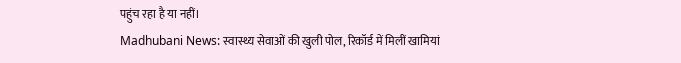पहुंच रहा है या नहीं।
Madhubani News: स्वास्थ्य सेवाओं की खुली पोल, रिकॉर्ड में मिलीं खामियां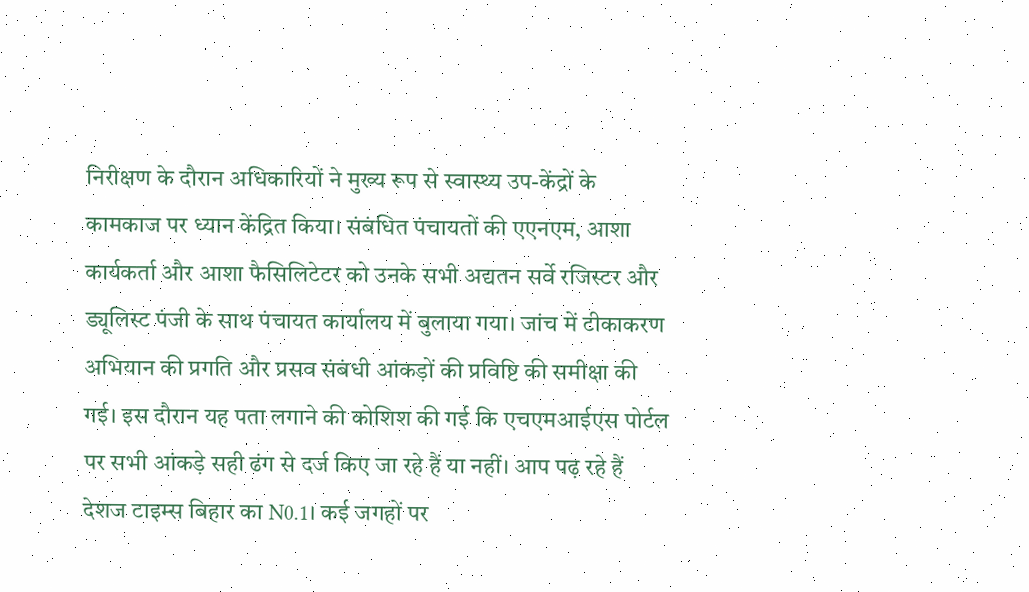निरीक्षण के दौरान अधिकारियों ने मुख्य रूप से स्वास्थ्य उप-केंद्रों के कामकाज पर ध्यान केंद्रित किया। संबंधित पंचायतों की एएनएम, आशा कार्यकर्ता और आशा फैसिलिटेटर को उनके सभी अद्यतन सर्वे रजिस्टर और ड्यूलिस्ट पंजी के साथ पंचायत कार्यालय में बुलाया गया। जांच में टीकाकरण अभियान की प्रगति और प्रसव संबंधी आंकड़ों की प्रविष्टि की समीक्षा की गई। इस दौरान यह पता लगाने की कोशिश की गई कि एचएमआईएस पोर्टल पर सभी आंकड़े सही ढंग से दर्ज किए जा रहे हैं या नहीं। आप पढ़ रहे हैं देशज टाइम्स बिहार का N0.1। कई जगहों पर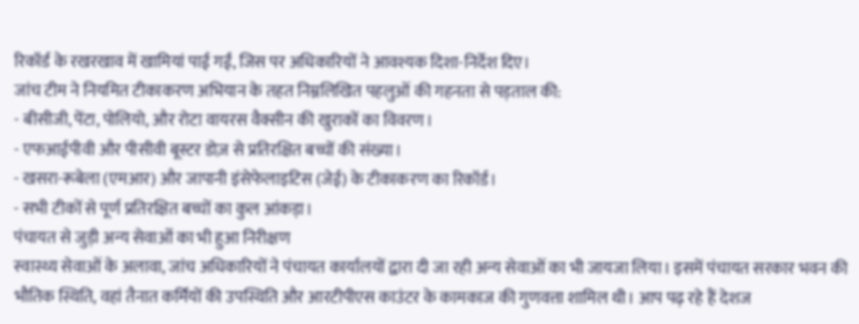रिकॉर्ड के रखरखाव में खामियां पाई गईं, जिस पर अधिकारियों ने आवश्यक दिशा-निर्देश दिए।
जांच टीम ने नियमित टीकाकरण अभियान के तहत निम्नलिखित पहलुओं की गहनता से पड़ताल की:
- बीसीजी, पेंटा, पोलियो, और रोटा वायरस वैक्सीन की खुराकों का विवरण।
- एफआईपीवी और पीसीवी बूस्टर डोज़ से प्रतिरक्षित बच्चों की संख्या।
- खसरा-रूबेला (एमआर) और जापानी इंसेफेलाइटिस (जेई) के टीकाकरण का रिकॉर्ड।
- सभी टीकों से पूर्ण प्रतिरक्षित बच्चों का कुल आंकड़ा।
पंचायत से जुड़ी अन्य सेवाओं का भी हुआ निरीक्षण
स्वास्थ्य सेवाओं के अलावा, जांच अधिकारियों ने पंचायत कार्यालयों द्वारा दी जा रही अन्य सेवाओं का भी जायजा लिया। इसमें पंचायत सरकार भवन की भौतिक स्थिति, वहां तैनात कर्मियों की उपस्थिति और आरटीपीएस काउंटर के कामकाज की गुणवत्ता शामिल थी। आप पढ़ रहे हैं देशज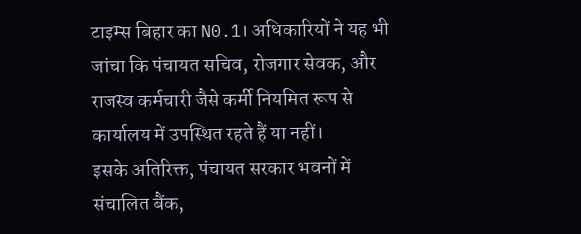टाइम्स बिहार का N0.1। अधिकारियों ने यह भी जांचा कि पंचायत सचिव, रोजगार सेवक, और राजस्व कर्मचारी जैसे कर्मी नियमित रूप से कार्यालय में उपस्थित रहते हैं या नहीं।
इसके अतिरिक्त, पंचायत सरकार भवनों में संचालित बैंक,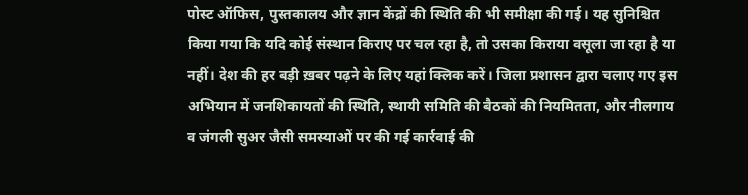पोस्ट ऑफिस, पुस्तकालय और ज्ञान केंद्रों की स्थिति की भी समीक्षा की गई। यह सुनिश्चित किया गया कि यदि कोई संस्थान किराए पर चल रहा है, तो उसका किराया वसूला जा रहा है या नहीं। देश की हर बड़ी ख़बर पढ़ने के लिए यहां क्लिक करें। जिला प्रशासन द्वारा चलाए गए इस अभियान में जनशिकायतों की स्थिति, स्थायी समिति की बैठकों की नियमितता, और नीलगाय व जंगली सुअर जैसी समस्याओं पर की गई कार्रवाई की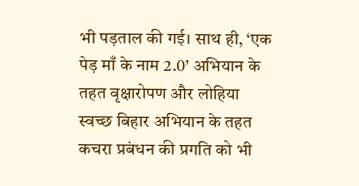भी पड़ताल की गई। साथ ही, ‘एक पेड़ माँ के नाम 2.0’ अभियान के तहत वृक्षारोपण और लोहिया स्वच्छ बिहार अभियान के तहत कचरा प्रबंधन की प्रगति को भी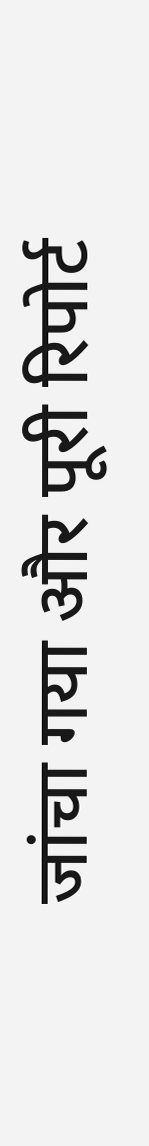जांचा गया और पूरी रिपोर्ट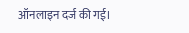ऑनलाइन दर्ज की गई।